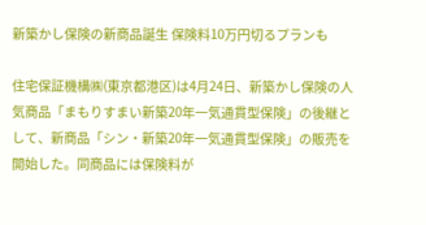新築かし保険の新商品誕生 保険料10万円切るプランも

住宅保証機構㈱(東京都港区)は4月24日、新築かし保険の人気商品「まもりすまい新築20年一気通貫型保険」の後継として、新商品「シン・新築20年一気通貫型保険」の販売を開始した。同商品には保険料が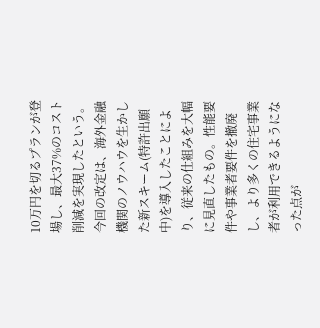10万円を切るプランが登場し、最大37%のコスト削減を実現したという。
今回の改定は、海外金融機関のノウハウを生かした新スキーム(特許出願中)を導入したことにより、従来の仕組みを大幅に見直したもの。性能要件や事業者要件を撤廃し、より多くの住宅事業者が利用できるようになった点が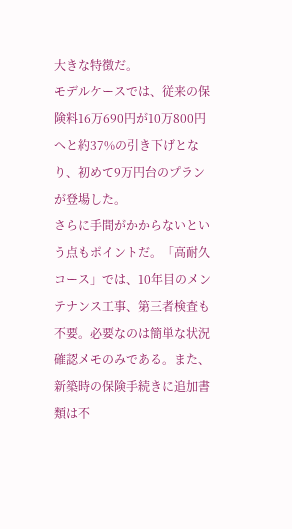大きな特徴だ。
モデルケースでは、従来の保険料16万690円が10万800円へと約37%の引き下げとなり、初めて9万円台のプランが登場した。
さらに手間がかからないという点もポイントだ。「高耐久コース」では、10年目のメンテナンス工事、第三者検査も不要。必要なのは簡単な状況確認メモのみである。また、新築時の保険手続きに追加書類は不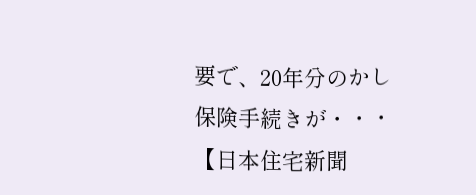要で、20年分のかし保険手続きが・・・
【日本住宅新聞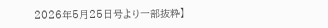2026年5月25日号より一部抜粋】